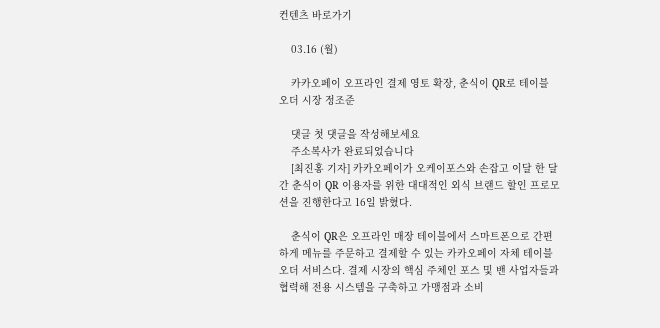컨텐츠 바로가기

    03.16 (월)

    카카오페이 오프라인 결제 영토 확장, 춘식이 QR로 테이블 오더 시장 정조준

    댓글 첫 댓글을 작성해보세요
    주소복사가 완료되었습니다
    [최진홍 기자] 카카오페이가 오케이포스와 손잡고 이달 한 달간 춘식이 QR 이용자를 위한 대대적인 외식 브랜드 할인 프로모션을 진행한다고 16일 밝혔다.

    춘식이 QR은 오프라인 매장 테이블에서 스마트폰으로 간편하게 메뉴를 주문하고 결제할 수 있는 카카오페이 자체 테이블 오더 서비스다. 결제 시장의 핵심 주체인 포스 및 밴 사업자들과 협력해 전용 시스템을 구축하고 가맹점과 소비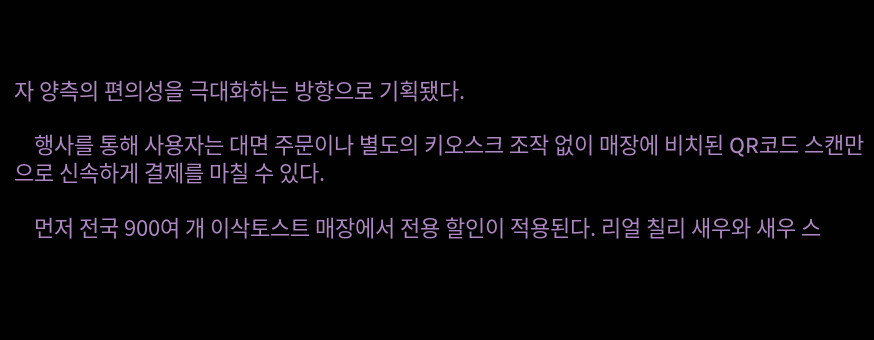자 양측의 편의성을 극대화하는 방향으로 기획됐다.

    행사를 통해 사용자는 대면 주문이나 별도의 키오스크 조작 없이 매장에 비치된 QR코드 스캔만으로 신속하게 결제를 마칠 수 있다.

    먼저 전국 900여 개 이삭토스트 매장에서 전용 할인이 적용된다. 리얼 칠리 새우와 새우 스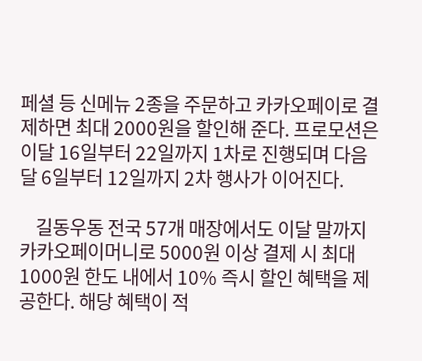페셜 등 신메뉴 2종을 주문하고 카카오페이로 결제하면 최대 2000원을 할인해 준다. 프로모션은 이달 16일부터 22일까지 1차로 진행되며 다음 달 6일부터 12일까지 2차 행사가 이어진다.

    길동우동 전국 57개 매장에서도 이달 말까지 카카오페이머니로 5000원 이상 결제 시 최대 1000원 한도 내에서 10% 즉시 할인 혜택을 제공한다. 해당 혜택이 적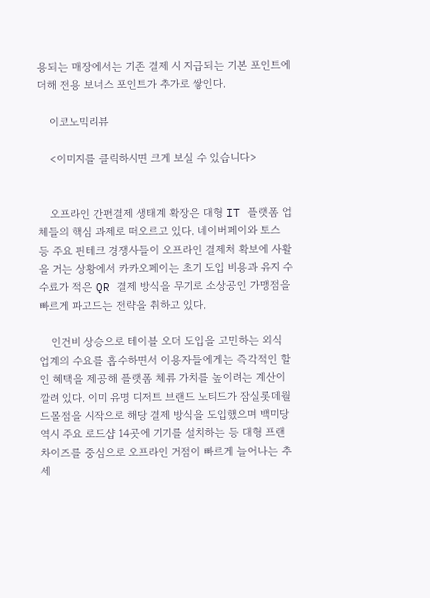용되는 매장에서는 기존 결제 시 지급되는 기본 포인트에 더해 전용 보너스 포인트가 추가로 쌓인다.

    이코노믹리뷰

    <이미지를 클릭하시면 크게 보실 수 있습니다>


    오프라인 간편결제 생태계 확장은 대형 IT 플랫폼 업체들의 핵심 과제로 떠오르고 있다. 네이버페이와 토스 등 주요 핀테크 경쟁사들이 오프라인 결제처 확보에 사활을 거는 상황에서 카카오페이는 초기 도입 비용과 유지 수수료가 적은 QR 결제 방식을 무기로 소상공인 가맹점을 빠르게 파고드는 전략을 취하고 있다.

    인건비 상승으로 테이블 오더 도입을 고민하는 외식 업계의 수요를 흡수하면서 이용자들에게는 즉각적인 할인 혜택을 제공해 플랫폼 체류 가치를 높이려는 계산이 깔려 있다. 이미 유명 디저트 브랜드 노티드가 잠실롯데월드몰점을 시작으로 해당 결제 방식을 도입했으며 백미당 역시 주요 로드샵 14곳에 기기를 설치하는 등 대형 프랜차이즈를 중심으로 오프라인 거점이 빠르게 늘어나는 추세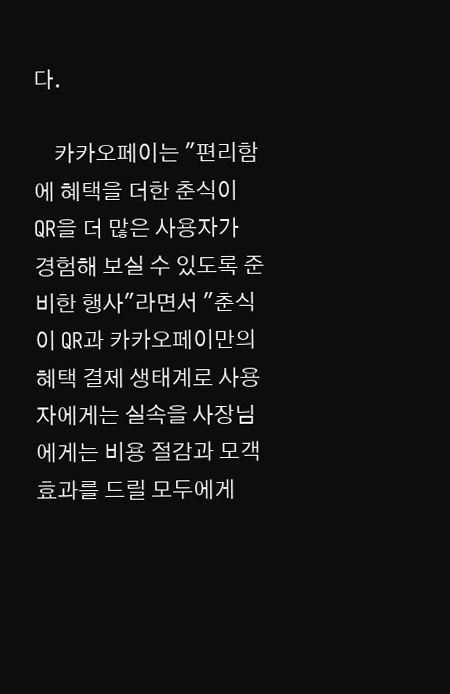다.

    카카오페이는 "편리함에 혜택을 더한 춘식이 QR을 더 많은 사용자가 경험해 보실 수 있도록 준비한 행사"라면서 "춘식이 QR과 카카오페이만의 혜택 결제 생태계로 사용자에게는 실속을 사장님에게는 비용 절감과 모객 효과를 드릴 모두에게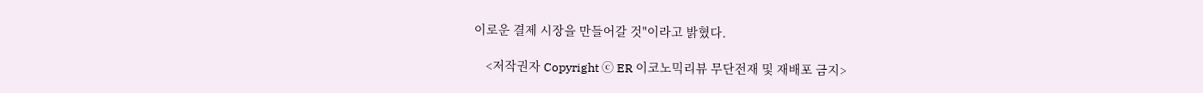이로운 결제 시장을 만들어갈 것"이라고 밝혔다.

    <저작권자 Copyright ⓒ ER 이코노믹리뷰 무단전재 및 재배포 금지>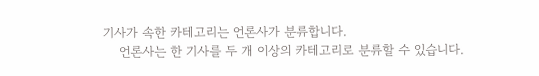기사가 속한 카테고리는 언론사가 분류합니다.
    언론사는 한 기사를 두 개 이상의 카테고리로 분류할 수 있습니다.